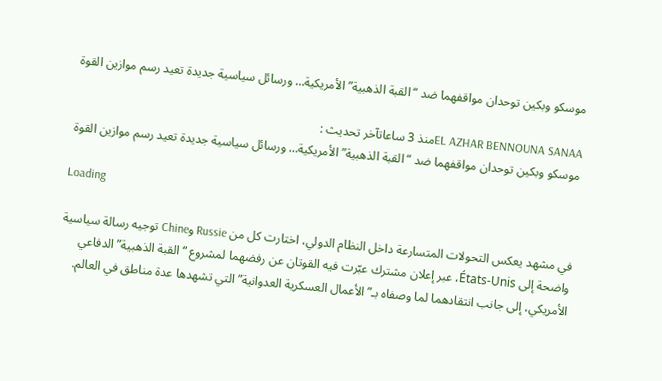موسكو وبكين توحدان مواقفهما ضد “القبة الذهبية” الأمريكية… ورسائل سياسية جديدة تعيد رسم موازين القوة

EL AZHAR BENNOUNA SANAAمنذ 3 ساعاتآخر تحديث :
موسكو وبكين توحدان مواقفهما ضد “القبة الذهبية” الأمريكية… ورسائل سياسية جديدة تعيد رسم موازين القوة

Loading

في مشهد يعكس التحولات المتسارعة داخل النظام الدولي، اختارت كل من Russie وChine توجيه رسالة سياسية واضحة إلى États-Unis، عبر إعلان مشترك عبّرت فيه القوتان عن رفضهما لمشروع “القبة الذهبية” الدفاعي الأمريكي، إلى جانب انتقادهما لما وصفاه بـ”الأعمال العسكرية العدوانية” التي تشهدها عدة مناطق في العالم.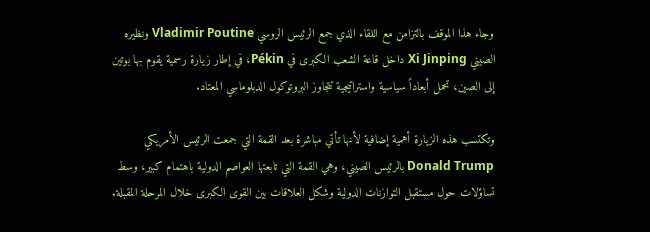وجاء هذا الموقف بالتزامن مع اللقاء الذي جمع الرئيس الروسي Vladimir Poutine ونظيره الصيني Xi Jinping داخل قاعة الشعب الكبرى في Pékin، في إطار زيارة رسمية يقوم بها بوتين إلى الصين، تحمل أبعاداً سياسية واستراتيجية تتجاوز البروتوكول الدبلوماسي المعتاد.

وتكتسب هذه الزيارة أهمية إضافية لأنها تأتي مباشرة بعد القمة التي جمعت الرئيس الأمريكي Donald Trump بالرئيس الصيني، وهي القمة التي تابعتها العواصم الدولية باهتمام كبير، وسط تساؤلات حول مستقبل التوازنات الدولية وشكل العلاقات بين القوى الكبرى خلال المرحلة المقبلة.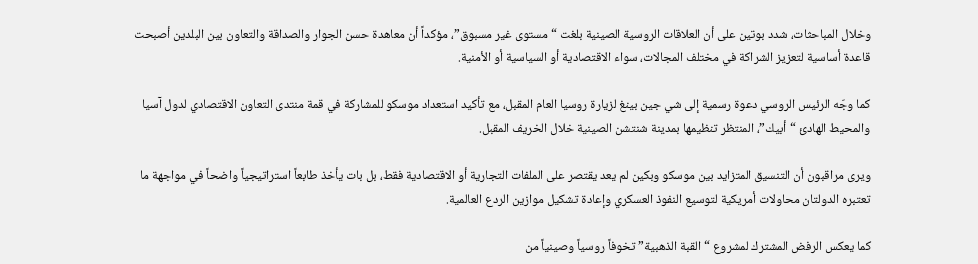وخلال المباحثات، شدد بوتين على أن العلاقات الروسية الصينية بلغت “مستوى غير مسبوق”، مؤكداً أن معاهدة حسن الجوار والصداقة والتعاون بين البلدين أصبحت قاعدة أساسية لتعزيز الشراكة في مختلف المجالات، سواء الاقتصادية أو السياسية أو الأمنية.

كما وجّه الرئيس الروسي دعوة رسمية إلى شي جين بينغ لزيارة روسيا العام المقبل، مع تأكيد استعداد موسكو للمشاركة في قمة منتدى التعاون الاقتصادي لدول آسيا والمحيط الهادئ “أبيك”، المنتظر تنظيمها بمدينة شنتشن الصينية خلال الخريف المقبل.

ويرى مراقبون أن التنسيق المتزايد بين موسكو وبكين لم يعد يقتصر على الملفات التجارية أو الاقتصادية فقط، بل بات يأخذ طابعاً استراتيجياً واضحاً في مواجهة ما تعتبره الدولتان محاولات أمريكية لتوسيع النفوذ العسكري وإعادة تشكيل موازين الردع العالمية.

كما يعكس الرفض المشترك لمشروع “القبة الذهبية” تخوفاً روسياً وصينياً من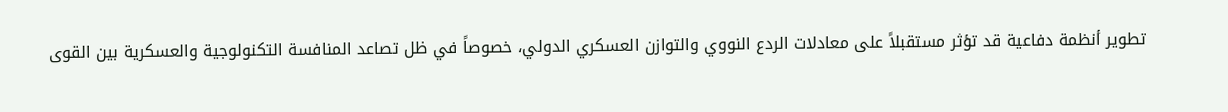تطوير أنظمة دفاعية قد تؤثر مستقبلاً على معادلات الردع النووي والتوازن العسكري الدولي، خصوصاً في ظل تصاعد المنافسة التكنولوجية والعسكرية بين القوى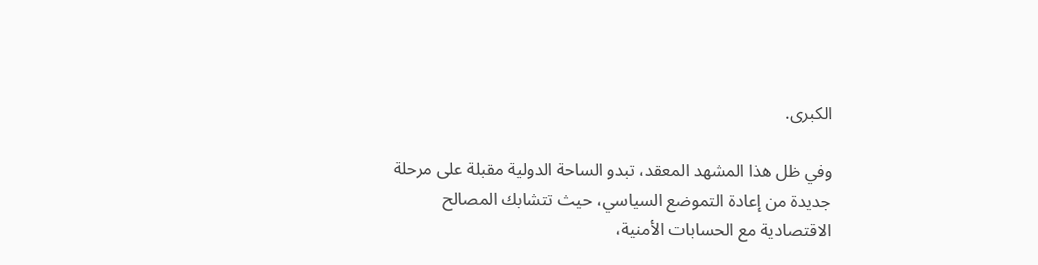الكبرى.

وفي ظل هذا المشهد المعقد، تبدو الساحة الدولية مقبلة على مرحلة جديدة من إعادة التموضع السياسي، حيث تتشابك المصالح الاقتصادية مع الحسابات الأمنية،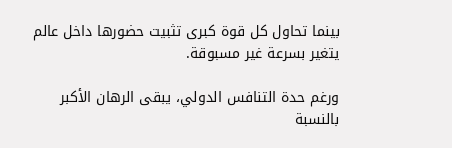بينما تحاول كل قوة كبرى تثبيت حضورها داخل عالم يتغير بسرعة غير مسبوقة.

ورغم حدة التنافس الدولي، يبقى الرهان الأكبر بالنسبة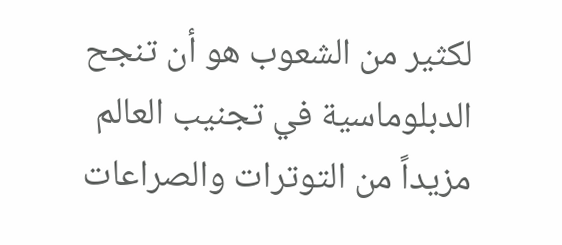لكثير من الشعوب هو أن تنجح الدبلوماسية في تجنيب العالم مزيداً من التوترات والصراعات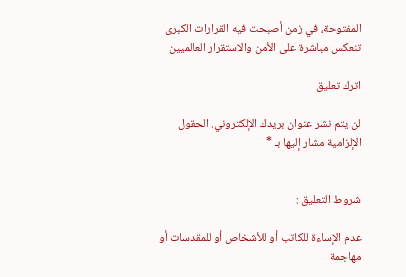المفتوحة، في زمن أصبحت فيه القرارات الكبرى تنعكس مباشرة على الأمن والاستقرار العالميين

اترك تعليق

لن يتم نشر عنوان بريدك الإلكتروني. الحقول الإلزامية مشار إليها بـ *


شروط التعليق :

عدم الإساءة للكاتب أو للأشخاص أو للمقدسات أو مهاجمة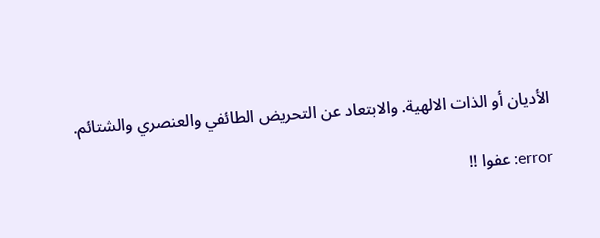الأديان أو الذات الالهية. والابتعاد عن التحريض الطائفي والعنصري والشتائم.

error: عفوا !!